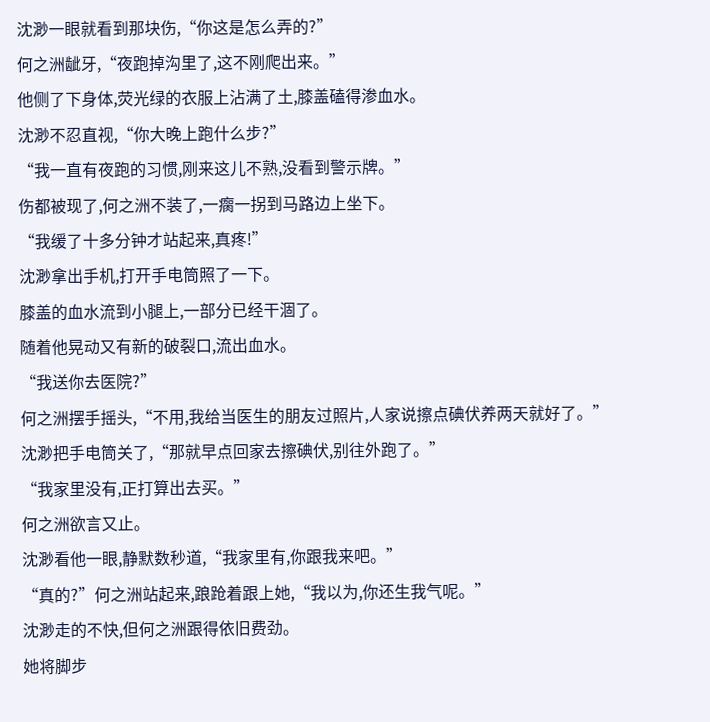沈渺一眼就看到那块伤,“你这是怎么弄的?”
何之洲龇牙,“夜跑掉沟里了,这不刚爬出来。”
他侧了下身体,荧光绿的衣服上沾满了土,膝盖磕得渗血水。
沈渺不忍直视,“你大晚上跑什么步?”
“我一直有夜跑的习惯,刚来这儿不熟,没看到警示牌。”
伤都被现了,何之洲不装了,一瘸一拐到马路边上坐下。
“我缓了十多分钟才站起来,真疼!”
沈渺拿出手机,打开手电筒照了一下。
膝盖的血水流到小腿上,一部分已经干涸了。
随着他晃动又有新的破裂口,流出血水。
“我送你去医院?”
何之洲摆手摇头,“不用,我给当医生的朋友过照片,人家说擦点碘伏养两天就好了。”
沈渺把手电筒关了,“那就早点回家去擦碘伏,别往外跑了。”
“我家里没有,正打算出去买。”
何之洲欲言又止。
沈渺看他一眼,静默数秒道,“我家里有,你跟我来吧。”
“真的?”何之洲站起来,踉跄着跟上她,“我以为,你还生我气呢。”
沈渺走的不快,但何之洲跟得依旧费劲。
她将脚步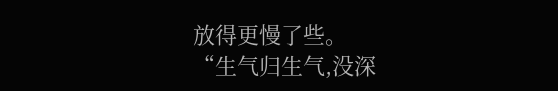放得更慢了些。
“生气归生气,没深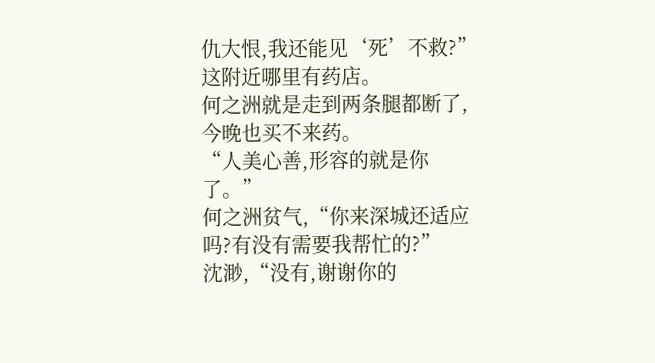仇大恨,我还能见‘死’不救?”
这附近哪里有药店。
何之洲就是走到两条腿都断了,今晚也买不来药。
“人美心善,形容的就是你了。”
何之洲贫气,“你来深城还适应吗?有没有需要我帮忙的?”
沈渺,“没有,谢谢你的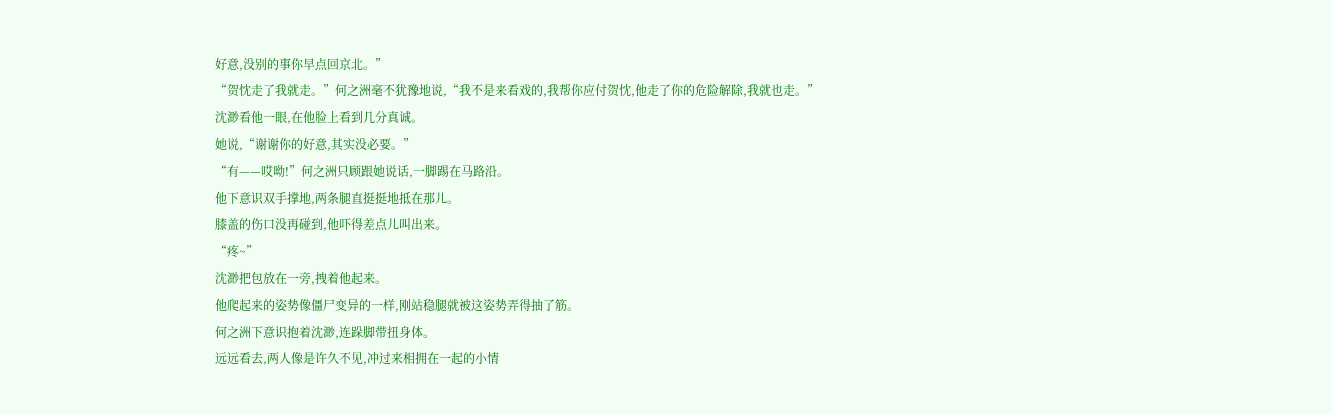好意,没别的事你早点回京北。”
“贺忱走了我就走。”何之洲毫不犹豫地说,“我不是来看戏的,我帮你应付贺忱,他走了你的危险解除,我就也走。”
沈渺看他一眼,在他脸上看到几分真诚。
她说,“谢谢你的好意,其实没必要。”
“有——哎呦!”何之洲只顾跟她说话,一脚踢在马路沿。
他下意识双手撑地,两条腿直挺挺地抵在那儿。
膝盖的伤口没再碰到,他吓得差点儿叫出来。
“疼~”
沈渺把包放在一旁,拽着他起来。
他爬起来的姿势像僵尸变异的一样,刚站稳腿就被这姿势弄得抽了筋。
何之洲下意识抱着沈渺,连跺脚带扭身体。
远远看去,两人像是许久不见,冲过来相拥在一起的小情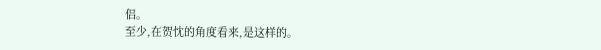侣。
至少,在贺忱的角度看来,是这样的。